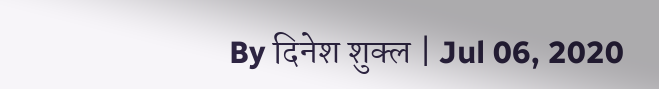By दिनेश शुक्ल | Jul 06, 2020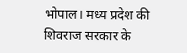भोपाल। मध्य प्रदेश की शिवराज सरकार के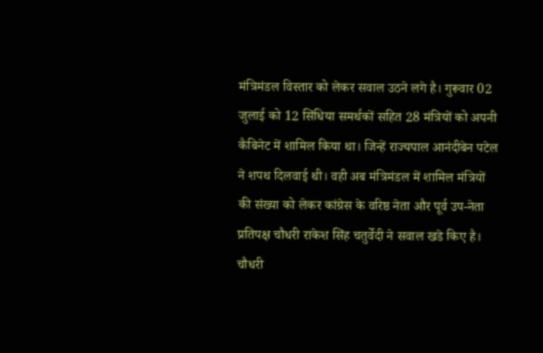मंत्रिमंडल विस्तार को लेकर सवाल उठने लगे है। गुरूवार 02 जुलाई को 12 सिंधिया समर्थकों सहित 28 मंत्रियों को अपनी कैबिनेट में शामिल किया था। जिन्हें राज्यपाल आनंदीबेन पटेल ने शपथ दिलवाई थी। वही अब मंत्रिमंडल में शामिल मंत्रियों की संख्या को लेकर कांग्रेस के वरिष्ठ नेता और पूर्व उप-नेता प्रतिपक्ष चौधरी राकेश सिंह चतुर्वेदी ने सवाल खडे किए है। चौधरी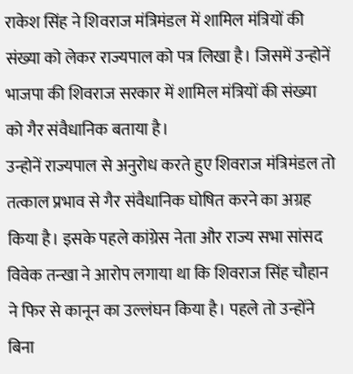राकेश सिंह ने शिवराज मंत्रिमंडल में शामिल मंत्रियों की संख्या को लेकर राज्यपाल को पत्र लिखा है। जिसमें उन्होनें भाजपा की शिवराज सरकार में शामिल मंत्रियों की संख्या को गैर संवैधानिक बताया है।
उन्होनें राज्यपाल से अनुरोध करते हुए शिवराज मंत्रिमंडल तो तत्काल प्रभाव से गैर संवैधानिक घोषित करने का अग्रह किया है। इसके पहले कांग्रेस नेता और राज्य सभा सांसद विवेक तन्खा ने आरोप लगाया था कि शिवराज सिंह चौहान ने फिर से कानून का उल्लंघन किया है। पहले तो उन्होंने बिना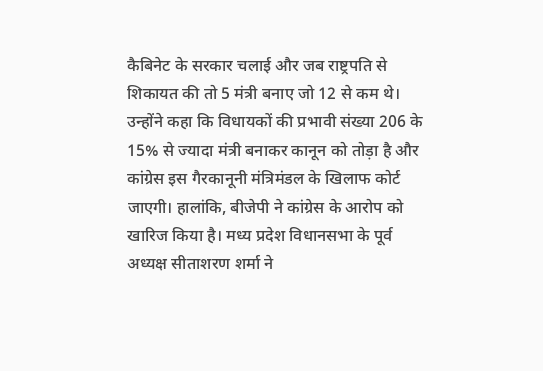कैबिनेट के सरकार चलाई और जब राष्ट्रपति से शिकायत की तो 5 मंत्री बनाए जो 12 से कम थे। उन्होंने कहा कि विधायकों की प्रभावी संख्या 206 के 15% से ज्यादा मंत्री बनाकर कानून को तोड़ा है और कांग्रेस इस गैरकानूनी मंत्रिमंडल के खिलाफ कोर्ट जाएगी। हालांकि, बीजेपी ने कांग्रेस के आरोप को खारिज किया है। मध्य प्रदेश विधानसभा के पूर्व अध्यक्ष सीताशरण शर्मा ने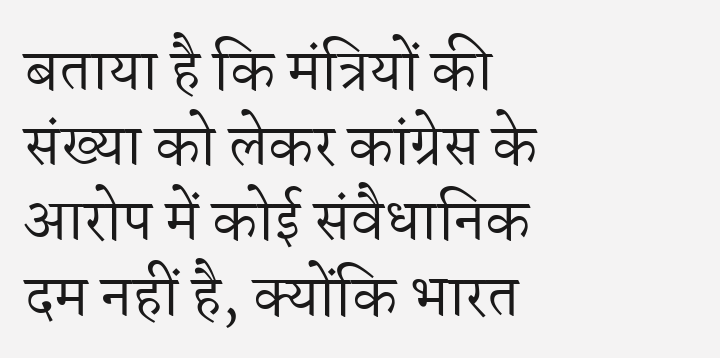बताया है कि मंत्रियों की संख्या को लेकर कांग्रेस के आरोप में कोई संवैधानिक दम नहीं है, क्योंकि भारत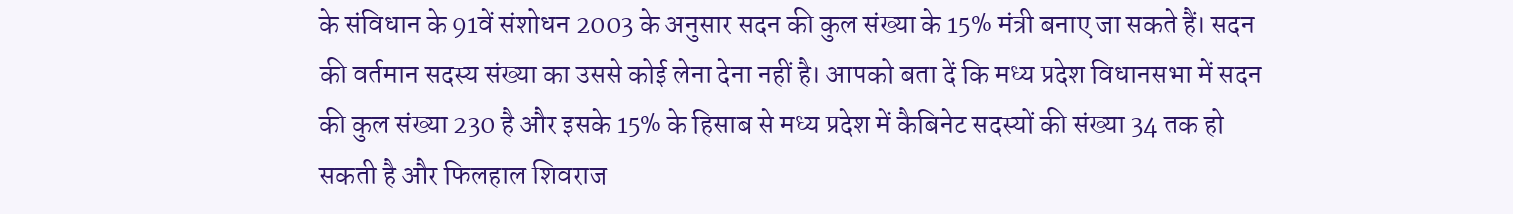के संविधान के 91वें संशोधन 2003 के अनुसार सदन की कुल संख्या के 15% मंत्री बनाए जा सकते हैं। सदन की वर्तमान सदस्य संख्या का उससे कोई लेना देना नहीं है। आपको बता दें कि मध्य प्रदेश विधानसभा में सदन की कुल संख्या 230 है और इसके 15% के हिसाब से मध्य प्रदेश में कैबिनेट सदस्यों की संख्या 34 तक हो सकती है और फिलहाल शिवराज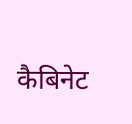कैबिनेट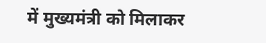में मुख्यमंत्री को मिलाकर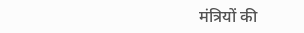मंत्रियों की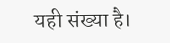यही संख्या है।